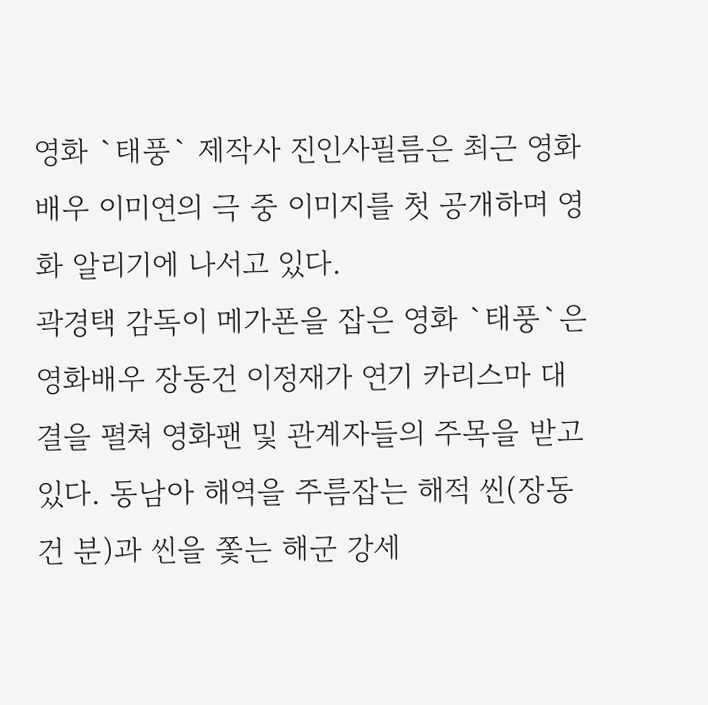영화 `태풍` 제작사 진인사필름은 최근 영화배우 이미연의 극 중 이미지를 첫 공개하며 영화 알리기에 나서고 있다.
곽경택 감독이 메가폰을 잡은 영화 `태풍`은 영화배우 장동건 이정재가 연기 카리스마 대결을 펼쳐 영화팬 및 관계자들의 주목을 받고 있다. 동남아 해역을 주름잡는 해적 씬(장동건 분)과 씬을 쫓는 해군 강세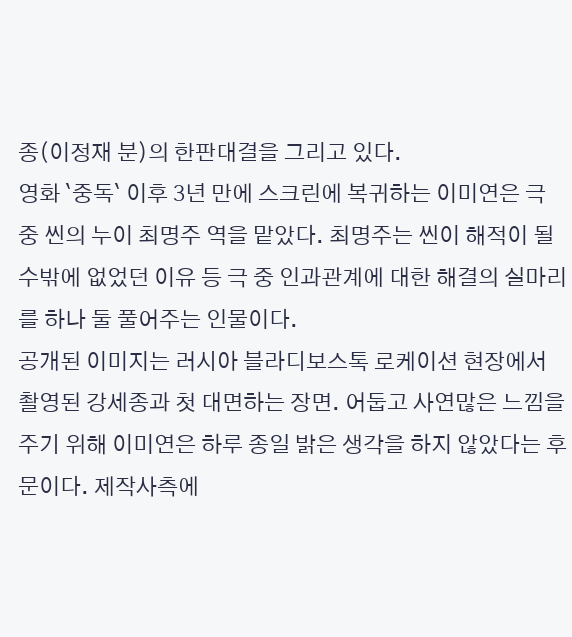종(이정재 분)의 한판대결을 그리고 있다.
영화 `중독` 이후 3년 만에 스크린에 복귀하는 이미연은 극 중 씬의 누이 최명주 역을 맡았다. 최명주는 씬이 해적이 될 수밖에 없었던 이유 등 극 중 인과관계에 대한 해결의 실마리를 하나 둘 풀어주는 인물이다.
공개된 이미지는 러시아 블라디보스톡 로케이션 현장에서 촬영된 강세종과 첫 대면하는 장면. 어둡고 사연많은 느낌을 주기 위해 이미연은 하루 종일 밝은 생각을 하지 않았다는 후문이다. 제작사측에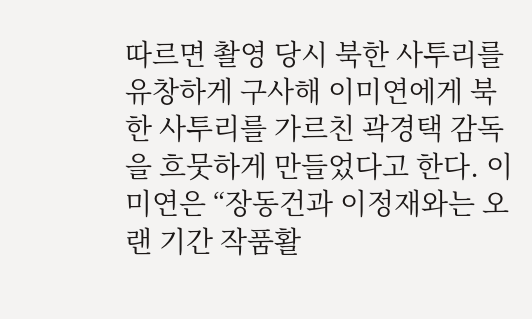따르면 촬영 당시 북한 사투리를 유창하게 구사해 이미연에게 북한 사투리를 가르친 곽경택 감독을 흐뭇하게 만들었다고 한다. 이미연은 “장동건과 이정재와는 오랜 기간 작품활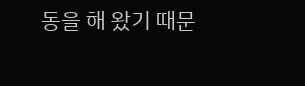동을 해 왔기 때문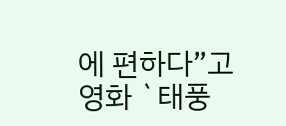에 편하다”고 영화 `태풍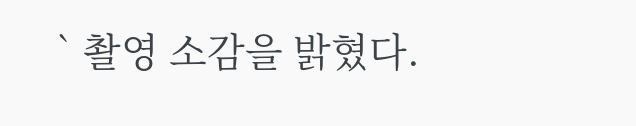` 촬영 소감을 밝혔다.